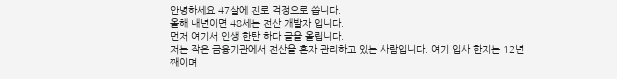안녕하세요 47살에 진로 걱정으로 씁니다.
올해 내년이면 48세는 전산 개발자 입니다.
먼저 여기서 인생 한탄 하다 글을 올립니다.
저는 작은 금융기관에서 전산을 혼자 관리하고 있는 사람입니다. 여기 입사 한지는 12년째이며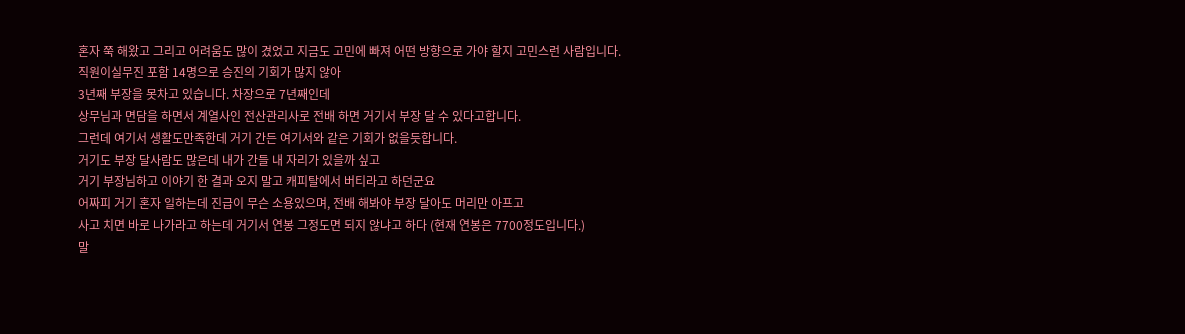혼자 쭉 해왔고 그리고 어려움도 많이 겼었고 지금도 고민에 빠져 어떤 방향으로 가야 할지 고민스런 사람입니다.
직원이실무진 포함 14명으로 승진의 기회가 많지 않아
3년째 부장을 못차고 있습니다. 차장으로 7년째인데
상무님과 면담을 하면서 계열사인 전산관리사로 전배 하면 거기서 부장 달 수 있다고합니다.
그런데 여기서 생활도만족한데 거기 간든 여기서와 같은 기회가 없을듯합니다.
거기도 부장 달사람도 많은데 내가 간들 내 자리가 있을까 싶고
거기 부장님하고 이야기 한 결과 오지 말고 캐피탈에서 버티라고 하던군요
어짜피 거기 혼자 일하는데 진급이 무슨 소용있으며, 전배 해봐야 부장 달아도 머리만 아프고
사고 치면 바로 나가라고 하는데 거기서 연봉 그정도면 되지 않냐고 하다 (현재 연봉은 7700정도입니다.)
말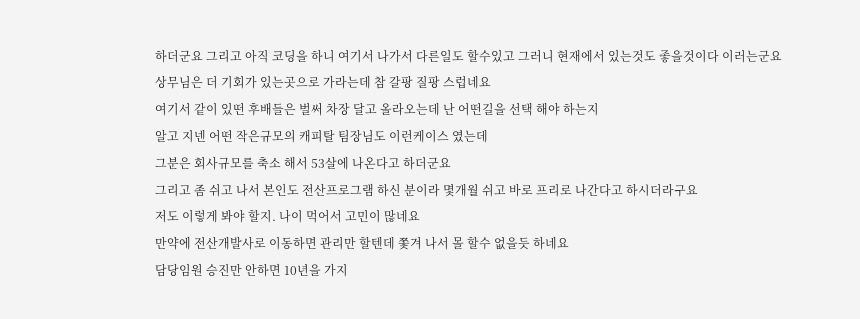하더군요 그리고 아직 코딩을 하니 여기서 나가서 다른일도 할수있고 그러니 현재에서 있는것도 좋을것이다 이러는군요
상무님은 더 기회가 있는곳으로 가라는데 참 갈팡 질팡 스럽네요
여기서 같이 있떤 후배들은 벌써 차장 달고 올라오는데 난 어떤길을 선택 해야 하는지
알고 지넨 어떤 작은규모의 캐피탈 팀장님도 이런케이스 였는데
그분은 회사규모를 축소 해서 53살에 나온다고 하더군요
그리고 좀 쉬고 나서 본인도 전산프로그램 하신 분이라 몇개월 쉬고 바로 프리로 나간다고 하시더라구요
저도 이렇게 봐야 할지. 나이 먹어서 고민이 많네요
만약에 전산개발사로 이동하면 관리만 할텐데 쫓겨 나서 몰 할수 없을듯 하네요
담당임원 승진만 안하면 10년을 가지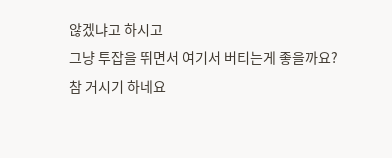않겠냐고 하시고
그냥 투잡을 뛰면서 여기서 버티는게 좋을까요?
참 거시기 하네요